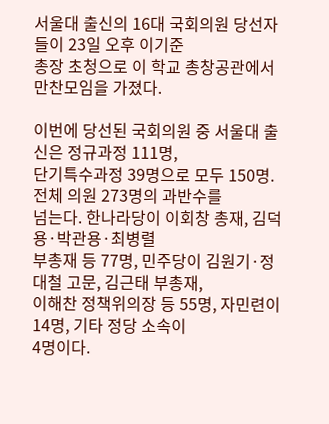서울대 출신의 16대 국회의원 당선자들이 23일 오후 이기준
총장 초청으로 이 학교 총창공관에서 만찬모임을 가졌다.

이번에 당선된 국회의원 중 서울대 출신은 정규과정 111명,
단기특수과정 39명으로 모두 150명. 전체 의원 273명의 과반수를
넘는다. 한나라당이 이회창 총재, 김덕용·박관용·최병렬
부총재 등 77명, 민주당이 김원기·정대철 고문, 김근태 부총재,
이해찬 정책위의장 등 55명, 자민련이 14명, 기타 정당 소속이
4명이다.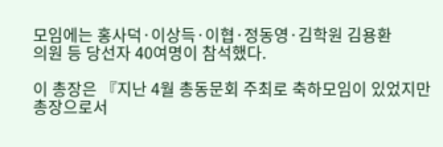모임에는 홍사덕·이상득·이협·정동영·김학원 김용환
의원 등 당선자 40여명이 참석했다.

이 총장은 『지난 4월 총동문회 주최로 축하모임이 있었지만
총장으로서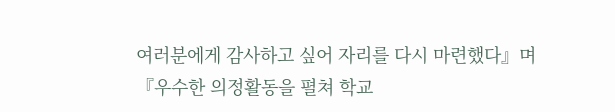여러분에게 감사하고 싶어 자리를 다시 마련했다』며
『우수한 의정활동을 펼쳐 학교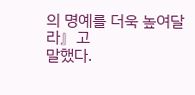의 명예를 더욱 높여달라』고
말했다.